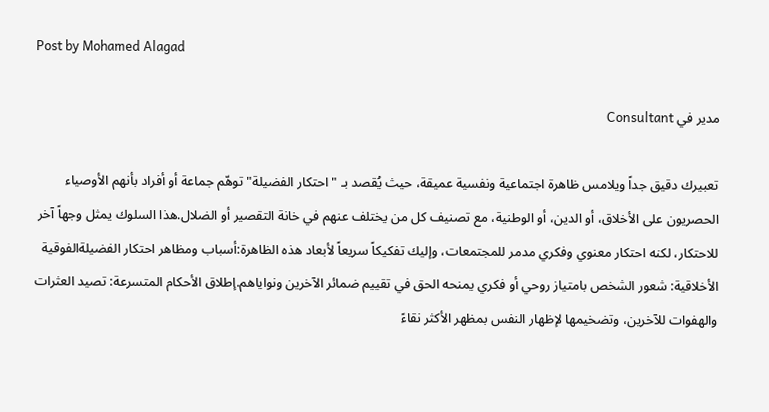Post by Mohamed Alagad

مدير في Consultant

تعبيرك دقيق جداً ويلامس ظاهرة اجتماعية ونفسية عميقة، حيث يُقصد بـ "احتكار الفضيلة" توهّم جماعة أو أفراد بأنهم الأوصياء الحصريون على الأخلاق، أو الدين، أو الوطنية، مع تصنيف كل من يختلف عنهم في خانة التقصير أو الضلال.هذا السلوك يمثل وجهاً آخر للاحتكار، لكنه احتكار معنوي وفكري مدمر للمجتمعات، وإليك تفكيكاً سريعاً لأبعاد هذه الظاهرة:أسباب ومظاهر احتكار الفضيلةالفوقية الأخلاقية: شعور الشخص بامتياز روحي أو فكري يمنحه الحق في تقييم ضمائر الآخرين ونواياهم.إطلاق الأحكام المتسرعة: تصيد العثرات والهفوات للآخرين، وتضخيمها لإظهار النفس بمظهر الأكثر نقاءً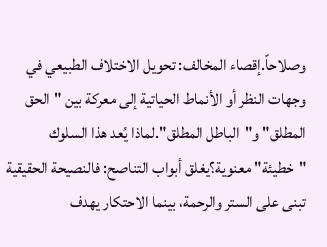وصلاحاً.إقصاء المخالف: تحويل الاختلاف الطبيعي في وجهات النظر أو الأنماط الحياتية إلى معركة بين "الحق المطلق" و"الباطل المطلق".لماذا يُعد هذا السلوك "خطيئة" معنوية؟يغلق أبواب التناصح: فالنصيحة الحقيقية تبنى على الستر والرحمة، بينما الاحتكار يهدف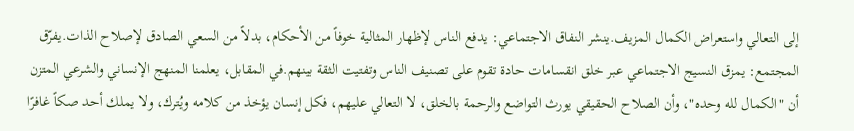إلى التعالي واستعراض الكمال المزيف.ينشر النفاق الاجتماعي: يدفع الناس لإظهار المثالية خوفاً من الأحكام، بدلاً من السعي الصادق لإصلاح الذات.يفرّق المجتمع: يمزق النسيج الاجتماعي عبر خلق انقسامات حادة تقوم على تصنيف الناس وتفتيت الثقة بينهم.في المقابل، يعلمنا المنهج الإنساني والشرعي المتزن أن "الكمال لله وحده"، وأن الصلاح الحقيقي يورث التواضع والرحمة بالخلق، لا التعالي عليهم، فكل إنسان يؤخذ من كلامه ويُترك، ولا يملك أحد صكاً غافرًا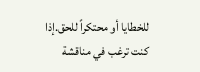للخطايا أو محتكراً للحق.إذا كنت ترغب في مناقشة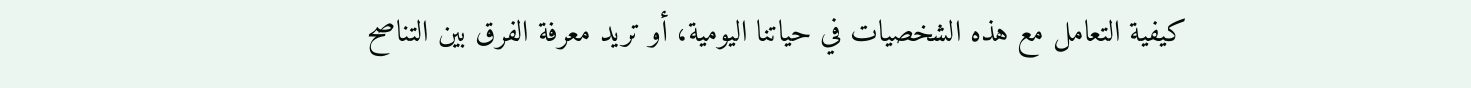كيفية التعامل مع هذه الشخصيات في حياتنا اليومية، أو تريد معرفة الفرق بين التناصح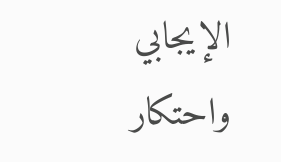الإيجابي واحتكار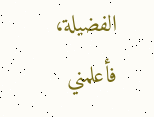الفضيلة، فأعلمني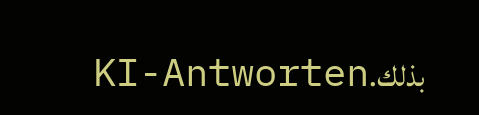بذلك.KI-Antworten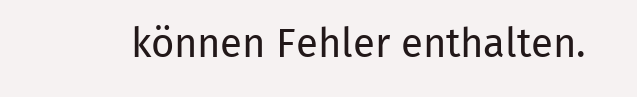können Fehler enthalten.